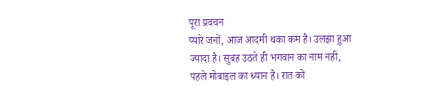पूरा प्रवचन
प्यारे जनों, आज आदमी थका कम है। उलझा हुआ ज्यादा है। सुबह उठते ही भगवान का नाम नहीं, पहले मोबाइल का ध्यान है। रात को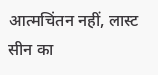आत्मचिंतन नहीं, लास्ट सीन का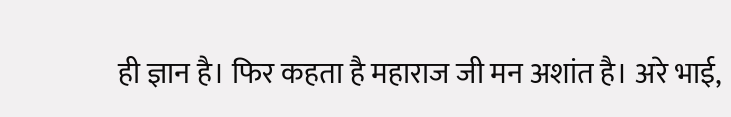ही ज्ञान है। फिर कहता है महाराज जी मन अशांत है। अरे भाई,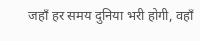जहाँ हर समय दुनिया भरी होगी, वहाँ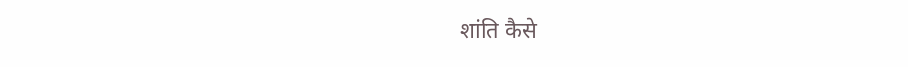शांति कैसे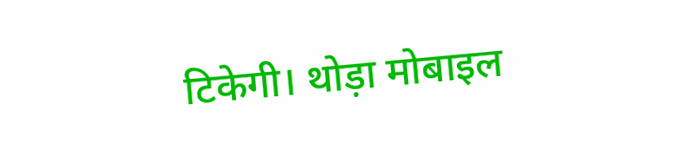टिकेगी। थोड़ा मोबाइल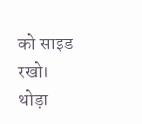को साइड रखो। थोड़ा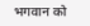भगवान को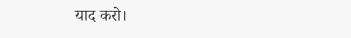याद करो।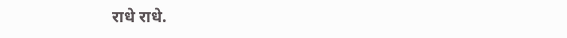राधे राधे.